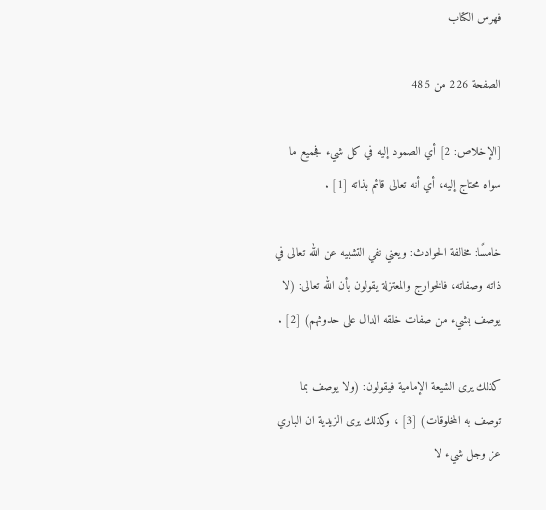فهرس الكتاب

الصفحة 226 من 485

[الإخلاص: 2] أي الصمود إليه في كل شيء فجميع ما سواه محتاج إليه، أي أنه تعالى قائم بذاته [1] .

خامسًا: مخالفة الحوادث: ويعني نفي التشبيه عن الله تعالى في ذاته وصفاته، فالخوارج والمعتزلة يقولون بأن الله تعالى: (لا يوصف بشيء من صفات خلقه الدال على حدوثهم) [2] .

كذلك يرى الشيعة الإمامية فيقولون: (ولا يوصف بما توصف به المخلوقات) [3] ، وكذلك يرى الزيدية ان الباري عز وجل شيء لا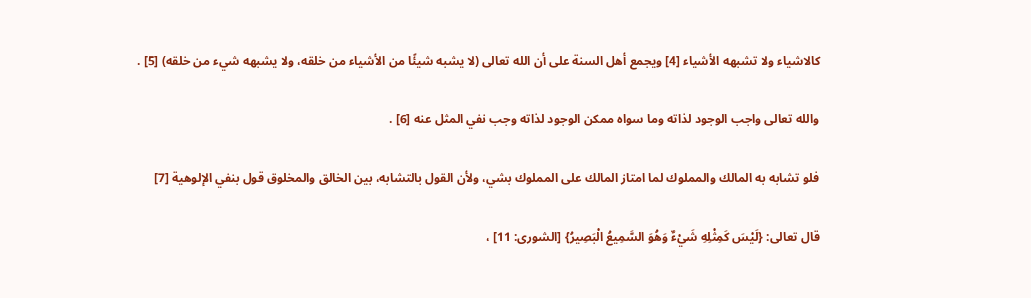كالاشياء ولا تشبهه الأشياء [4] ويجمع أهل السنة على أن الله تعالى (لا يشبه شيئًا من الأشياء من خلقه، ولا يشبهه شيء من خلقه) [5] .

والله تعالى واجب الوجود لذاته وما سواه ممكن الوجود لذاته وجب نفي المثل عنه [6] .

فلو تشابه به المالك والمملوك لما امتاز المالك على المملوك بشي، ولأن القول بالتشابه، بين الخالق والمخلوق قول بنفي الإلوهية [7]

قال تعالى: {لَيْسَ كَمِثْلِهِ شَيْءٌ وَهُوَ السَّمِيعُ الْبَصِيرُ} [الشورى: 11] ،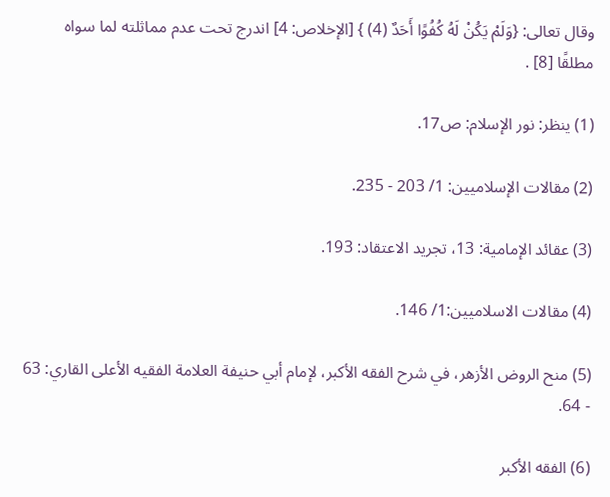وقال تعالى: {وَلَمْ يَكُنْ لَهُ كُفُوًا أَحَدٌ (4) } [الإخلاص: 4] اندرج تحت عدم مماثلته لما سواه مطلقًا [8] .

(1) ينظر: نور الإسلام: ص17.

(2) مقالات الإسلاميين: 1/ 203 - 235.

(3) عقائد الإمامية: 13، تجريد الاعتقاد: 193.

(4) مقالات الاسلاميين:1/ 146.

(5) منح الروض الأزهر، في شرح الفقه الأكبر، لإمام أبي حنيفة العلامة الفقيه الأعلى القاري: 63 - 64.

(6) الفقه الأكبر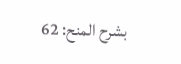بشرح المنح: 62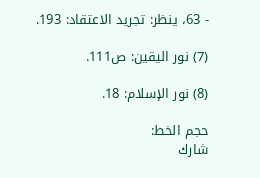- 63، ينظر: تجريد الاعتقاد: 193.

(7) نور اليقين: ص111.

(8) نور الإسلام: 18.

حجم الخط:
شارك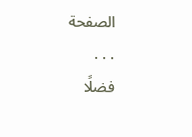الصفحة
. . .
فضلًا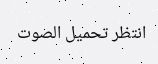انتظر تحميل الصوت